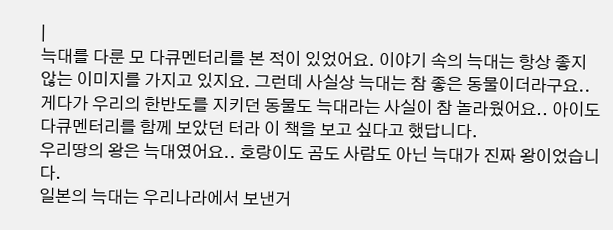|
늑대를 다룬 모 다큐멘터리를 본 적이 있었어요. 이야기 속의 늑대는 항상 좋지 않는 이미지를 가지고 있지요. 그런데 사실상 늑대는 참 좋은 동물이더라구요.. 게다가 우리의 한반도를 지키던 동물도 늑대라는 사실이 참 놀라웠어요.. 아이도 다큐멘터리를 함께 보았던 터라 이 책을 보고 싶다고 했답니다.
우리땅의 왕은 늑대였어요.. 호랑이도 곰도 사람도 아닌 늑대가 진짜 왕이었습니다.
일본의 늑대는 우리나라에서 보낸거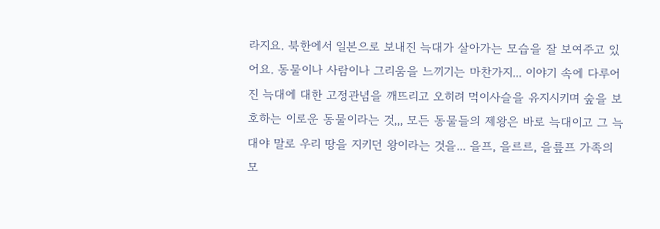라지요. 북한에서 일본으로 보내진 늑대가 살아가는 모습을 잘 보여주고 있어요. 동물이나 사람이나 그리움을 느끼기는 마찬가지... 이야기 속에 다루어진 늑대에 대한 고정관념을 깨뜨리고 오히려 먹이사슬을 유지시키며 숲을 보호하는 이로운 동물이라는 것,,, 모든 동물들의 제왕은 바로 늑대이고 그 늑대야 말로 우리 땅을 지키던 왕이라는 것을... 을프, 을르르, 을릎프 가족의 모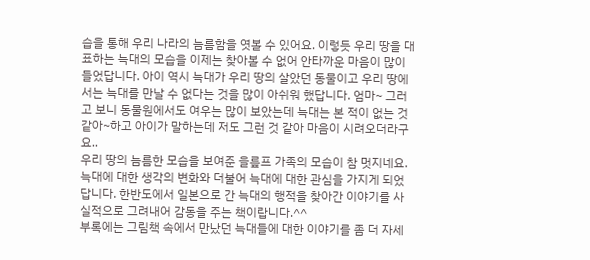습을 통해 우리 나라의 늠름함을 엿볼 수 있어요. 이렇듯 우리 땅을 대표하는 늑대의 모습을 이제는 찾아볼 수 없어 안타까운 마음이 많이 들었답니다. 아이 역시 늑대가 우리 땅의 살았던 동물이고 우리 땅에서는 늑대를 만날 수 없다는 것을 많이 아쉬워 했답니다. 엄마~ 그러고 보니 동물원에서도 여우는 많이 보았는데 늑대는 본 적이 없는 것 같아~하고 아이가 말하는데 저도 그런 것 같아 마음이 시려오더라구요..
우리 땅의 늠름한 모습을 보여준 을릎프 가족의 모습이 참 멋지네요. 늑대에 대한 생각의 변화와 더불어 늑대에 대한 관심을 가지게 되었답니다. 한반도에서 일본으로 간 늑대의 행적을 찾아간 이야기를 사실적으로 그려내어 감동을 주는 책이랍니다.^^
부록에는 그림책 속에서 만났던 늑대들에 대한 이야기를 좀 더 자세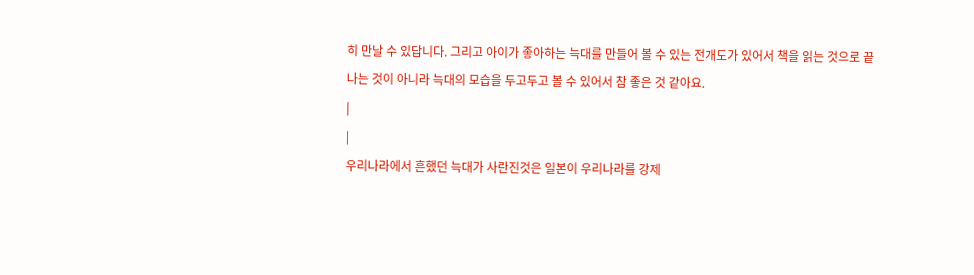히 만날 수 있답니다. 그리고 아이가 좋아하는 늑대를 만들어 볼 수 있는 전개도가 있어서 책을 읽는 것으로 끝나는 것이 아니라 늑대의 모습을 두고두고 볼 수 있어서 참 좋은 것 같아요.
|
|
우리나라에서 흔했던 늑대가 사란진것은 일본이 우리나라를 강제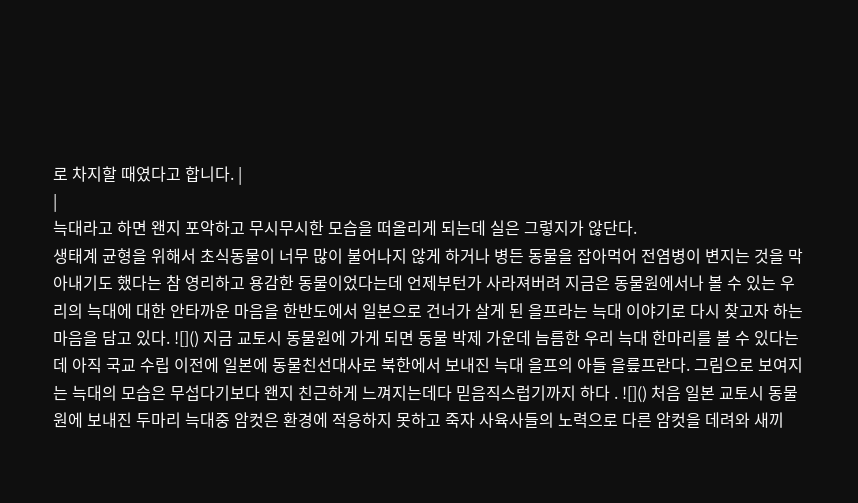로 차지할 때였다고 합니다. |
|
늑대라고 하면 왠지 포악하고 무시무시한 모습을 떠올리게 되는데 실은 그렇지가 않단다.
생태계 균형을 위해서 초식동물이 너무 많이 불어나지 않게 하거나 병든 동물을 잡아먹어 전염병이 변지는 것을 막아내기도 했다는 참 영리하고 용감한 동물이었다는데 언제부턴가 사라져버려 지금은 동물원에서나 볼 수 있는 우리의 늑대에 대한 안타까운 마음을 한반도에서 일본으로 건너가 살게 된 을프라는 늑대 이야기로 다시 찾고자 하는 마음을 담고 있다. ![]() 지금 교토시 동물원에 가게 되면 동물 박제 가운데 늠름한 우리 늑대 한마리를 볼 수 있다는데 아직 국교 수립 이전에 일본에 동물친선대사로 북한에서 보내진 늑대 을프의 아들 을릎프란다. 그림으로 보여지는 늑대의 모습은 무섭다기보다 왠지 친근하게 느껴지는데다 믿음직스럽기까지 하다 . ![]() 처음 일본 교토시 동물원에 보내진 두마리 늑대중 암컷은 환경에 적응하지 못하고 죽자 사육사들의 노력으로 다른 암컷을 데려와 새끼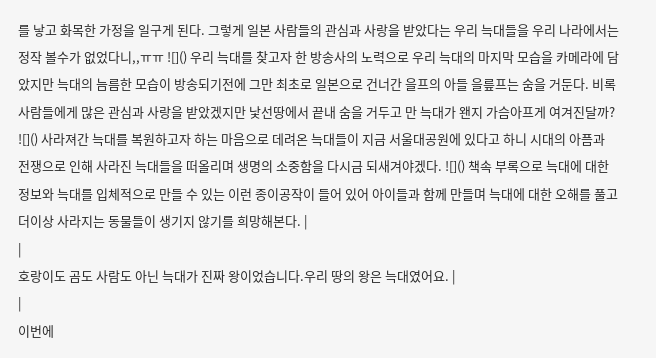를 낳고 화목한 가정을 일구게 된다. 그렇게 일본 사람들의 관심과 사랑을 받았다는 우리 늑대들을 우리 나라에서는 정작 볼수가 없었다니,,ㅠㅠ ![]() 우리 늑대를 찾고자 한 방송사의 노력으로 우리 늑대의 마지막 모습을 카메라에 담았지만 늑대의 늠름한 모습이 방송되기전에 그만 최초로 일본으로 건너간 을프의 아들 을릎프는 숨을 거둔다. 비록 사람들에게 많은 관심과 사랑을 받았겠지만 낯선땅에서 끝내 숨을 거두고 만 늑대가 왠지 가슴아프게 여겨진달까? ![]() 사라져간 늑대를 복원하고자 하는 마음으로 데려온 늑대들이 지금 서울대공원에 있다고 하니 시대의 아픔과 전쟁으로 인해 사라진 늑대들을 떠올리며 생명의 소중함을 다시금 되새겨야겠다. ![]() 책속 부록으로 늑대에 대한 정보와 늑대를 입체적으로 만들 수 있는 이런 종이공작이 들어 있어 아이들과 함께 만들며 늑대에 대한 오해를 풀고 더이상 사라지는 동물들이 생기지 않기를 희망해본다. |
|
호랑이도 곰도 사람도 아닌 늑대가 진짜 왕이었습니다.우리 땅의 왕은 늑대였어요. |
|
이번에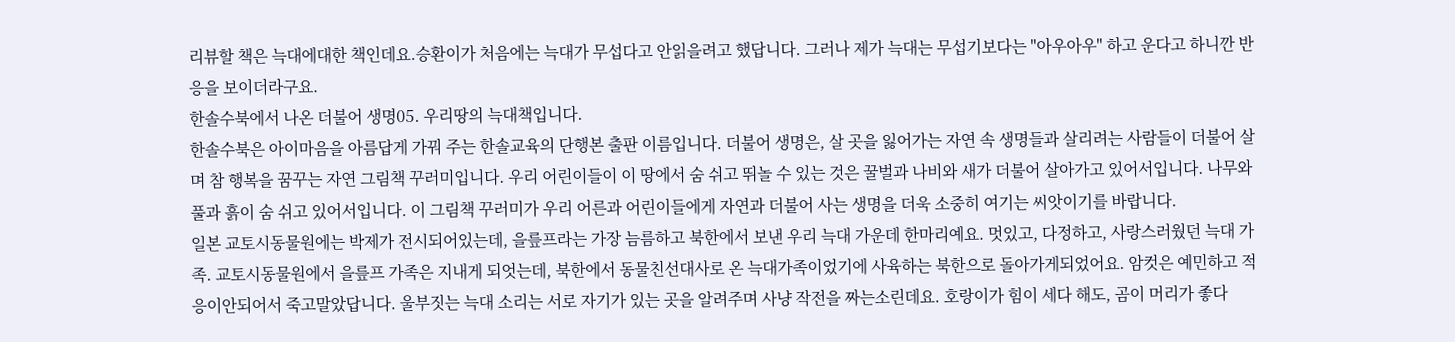리뷰할 책은 늑대에대한 책인데요.승환이가 처음에는 늑대가 무섭다고 안읽을려고 했답니다. 그러나 제가 늑대는 무섭기보다는 "아우아우" 하고 운다고 하니깐 반응을 보이더라구요.
한솔수북에서 나온 더불어 생명05. 우리땅의 늑대책입니다.
한솔수북은 아이마음을 아름답게 가꿔 주는 한솔교육의 단행본 출판 이름입니다. 더불어 생명은, 살 곳을 잃어가는 자연 속 생명들과 살리려는 사람들이 더불어 살며 참 행복을 꿈꾸는 자연 그림책 꾸러미입니다. 우리 어린이들이 이 땅에서 숨 쉬고 뛰놀 수 있는 것은 꿀벌과 나비와 새가 더불어 살아가고 있어서입니다. 나무와 풀과 흙이 숨 쉬고 있어서입니다. 이 그림책 꾸러미가 우리 어른과 어린이들에게 자연과 더불어 사는 생명을 더욱 소중히 여기는 씨앗이기를 바랍니다.
일본 교토시동물원에는 박제가 전시되어있는데, 을릎프라는 가장 늠름하고 북한에서 보낸 우리 늑대 가운데 한마리예요. 멋있고, 다정하고, 사랑스러웠던 늑대 가족. 교토시동물원에서 을릎프 가족은 지내게 되엇는데, 북한에서 동물친선대사로 온 늑대가족이었기에 사육하는 북한으로 돌아가게되었어요. 암컷은 예민하고 적응이안되어서 죽고말았답니다. 울부짓는 늑대 소리는 서로 자기가 있는 곳을 알려주며 사냥 작전을 짜는소린데요. 호랑이가 힘이 세다 해도, 곰이 머리가 좋다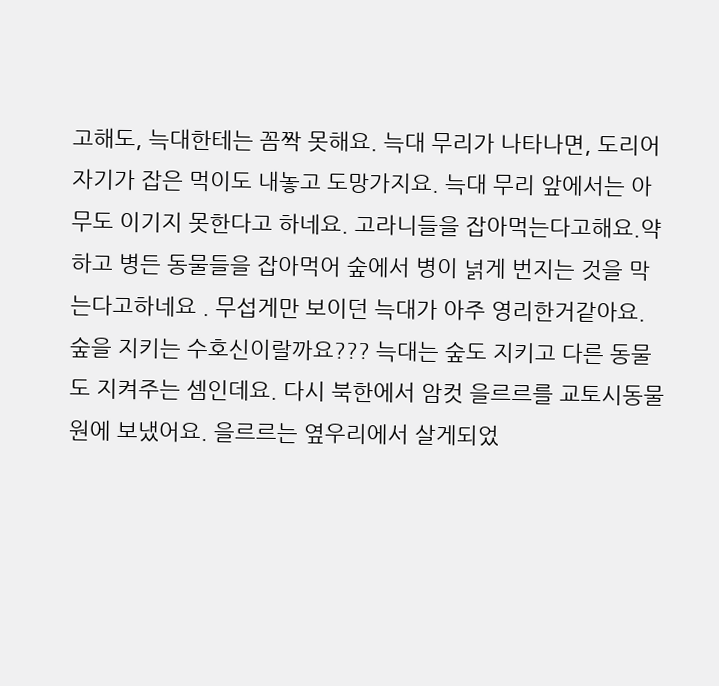고해도, 늑대한테는 꼼짝 못해요. 늑대 무리가 나타나면, 도리어 자기가 잡은 먹이도 내놓고 도망가지요. 늑대 무리 앞에서는 아무도 이기지 못한다고 하네요. 고라니들을 잡아먹는다고해요.약하고 병든 동물들을 잡아먹어 숲에서 병이 넑게 번지는 것을 막는다고하네요 . 무섭게만 보이던 늑대가 아주 영리한거같아요. 숲을 지키는 수호신이랄까요??? 늑대는 숲도 지키고 다른 동물도 지켜주는 셈인데요. 다시 북한에서 암컷 을르르를 교토시동물원에 보냈어요. 을르르는 옆우리에서 살게되었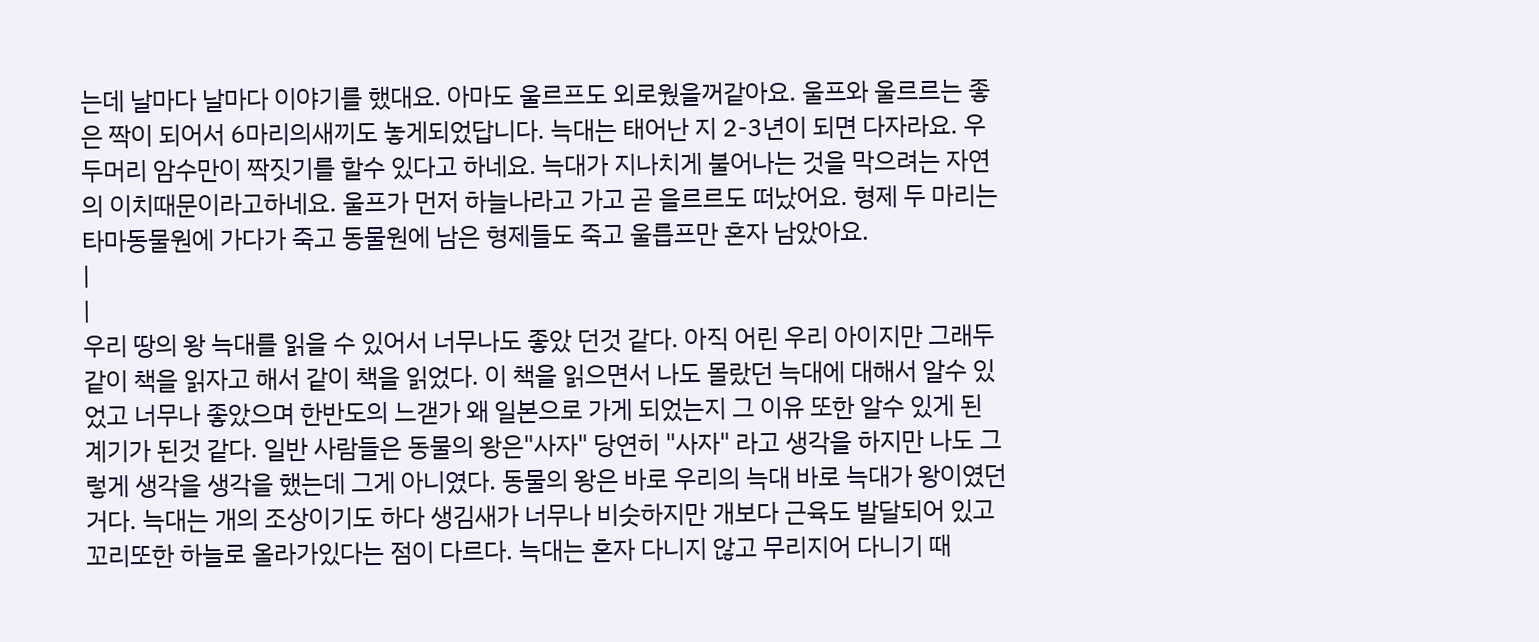는데 날마다 날마다 이야기를 했대요. 아마도 울르프도 외로웠을꺼같아요. 울프와 울르르는 좋은 짝이 되어서 6마리의새끼도 놓게되었답니다. 늑대는 태어난 지 2-3년이 되면 다자라요. 우두머리 암수만이 짝짓기를 할수 있다고 하네요. 늑대가 지나치게 불어나는 것을 막으려는 자연의 이치때문이라고하네요. 울프가 먼저 하늘나라고 가고 곧 을르르도 떠났어요. 형제 두 마리는 타마동물원에 가다가 죽고 동물원에 남은 형제들도 죽고 울릅프만 혼자 남았아요.
|
|
우리 땅의 왕 늑대를 읽을 수 있어서 너무나도 좋았 던것 같다. 아직 어린 우리 아이지만 그래두 같이 책을 읽자고 해서 같이 책을 읽었다. 이 책을 읽으면서 나도 몰랐던 늑대에 대해서 알수 있었고 너무나 좋았으며 한반도의 느갣가 왜 일본으로 가게 되었는지 그 이유 또한 알수 있게 된 계기가 된것 같다. 일반 사람들은 동물의 왕은"사자" 당연히 "사자" 라고 생각을 하지만 나도 그렇게 생각을 생각을 했는데 그게 아니였다. 동물의 왕은 바로 우리의 늑대 바로 늑대가 왕이였던 거다. 늑대는 개의 조상이기도 하다 생김새가 너무나 비슷하지만 개보다 근육도 발달되어 있고 꼬리또한 하늘로 올라가있다는 점이 다르다. 늑대는 혼자 다니지 않고 무리지어 다니기 때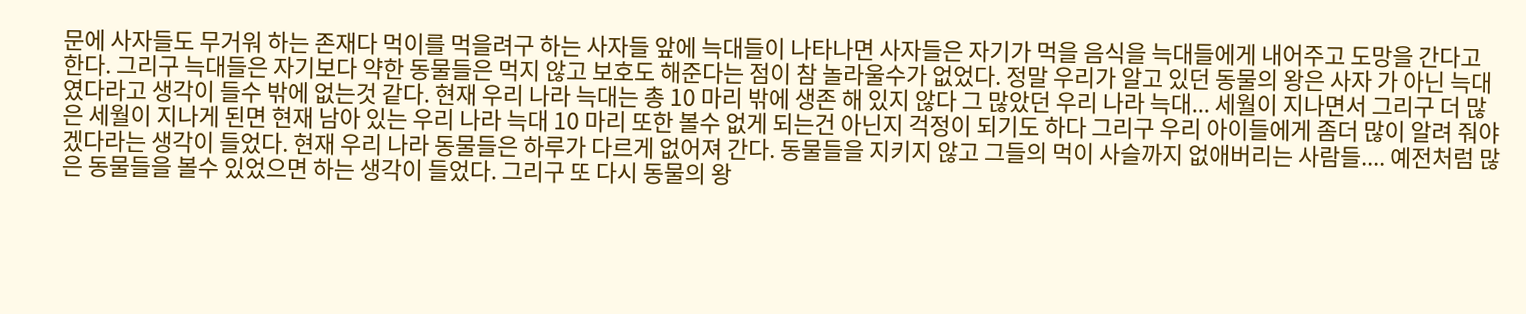문에 사자들도 무거워 하는 존재다 먹이를 먹을려구 하는 사자들 앞에 늑대들이 나타나면 사자들은 자기가 먹을 음식을 늑대들에게 내어주고 도망을 간다고 한다. 그리구 늑대들은 자기보다 약한 동물들은 먹지 않고 보호도 해준다는 점이 참 놀라울수가 없었다. 정말 우리가 알고 있던 동물의 왕은 사자 가 아닌 늑대 였다라고 생각이 들수 밖에 없는것 같다. 현재 우리 나라 늑대는 총 10 마리 밖에 생존 해 있지 않다 그 많았던 우리 나라 늑대... 세월이 지나면서 그리구 더 많은 세월이 지나게 된면 현재 남아 있는 우리 나라 늑대 10 마리 또한 볼수 없게 되는건 아닌지 걱정이 되기도 하다 그리구 우리 아이들에게 좀더 많이 알려 줘야겠다라는 생각이 들었다. 현재 우리 나라 동물들은 하루가 다르게 없어져 간다. 동물들을 지키지 않고 그들의 먹이 사슬까지 없애버리는 사람들.... 예전처럼 많은 동물들을 볼수 있었으면 하는 생각이 들었다. 그리구 또 다시 동물의 왕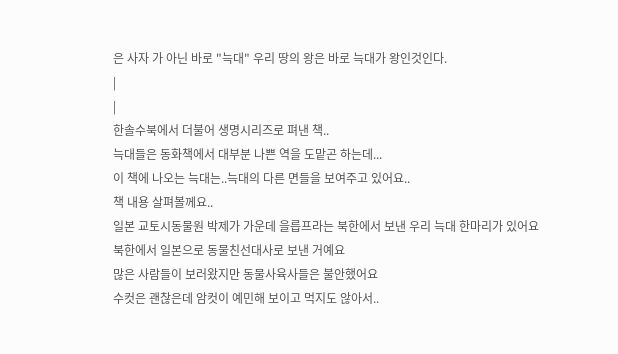은 사자 가 아닌 바로 "늑대" 우리 땅의 왕은 바로 늑대가 왕인것인다.
|
|
한솔수북에서 더불어 생명시리즈로 펴낸 책..
늑대들은 동화책에서 대부분 나쁜 역을 도맡곤 하는데...
이 책에 나오는 늑대는..늑대의 다른 면들을 보여주고 있어요..
책 내용 살펴볼께요..
일본 교토시동물원 박제가 가운데 을릅프라는 북한에서 보낸 우리 늑대 한마리가 있어요
북한에서 일본으로 동물친선대사로 보낸 거예요
많은 사람들이 보러왔지만 동물사육사들은 불안했어요
수컷은 괜찮은데 암컷이 예민해 보이고 먹지도 않아서..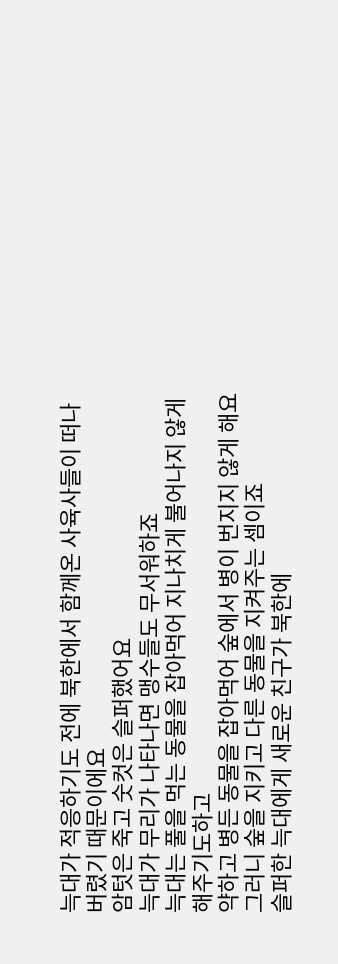늑대가 적응하기도 전에 북한에서 함께온 사육사들이 떠나버렸기 때문이에요
암텃은 죽고 숫컷은 슬퍼했어요
늑대가 무리가 나타나면 맹수들도 무서워하죠
늑대는 풀을 먹는 동물을 잡아먹어 지나치게 불어나지 않게 해주기도하고
약하고 병든 동물을 잡아먹어 숲에서 병이 번지지 않게 해요
그러니 숲을 지키고 다른 동물을 지켜주는 셈이죠
슬퍼한 늑대에게 새로운 친구가 북한에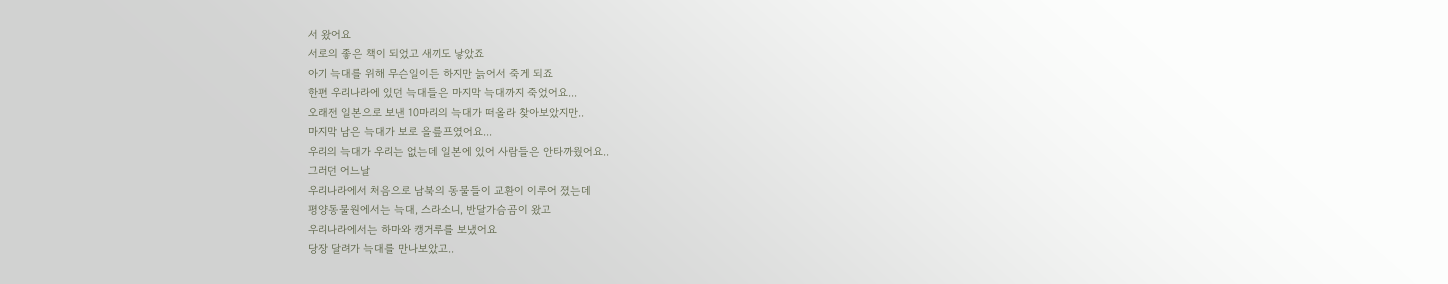서 왔어요
서로의 좋은 책이 되었고 새끼도 낳았죠
아기 늑대를 위해 무슨일이든 하지만 늙어서 죽게 되죠
한편 우리나라에 있던 늑대들은 마지막 늑대까지 죽었어요...
오래전 일본으로 보낸 10마리의 늑대가 떠올라 찾아보았지만..
마지막 남은 늑대가 보로 을릎프였어요...
우리의 늑대가 우리는 없는데 일본에 있어 사람들은 안타까웠어요..
그러던 어느날
우리나라에서 처음으로 남북의 동물들이 교환이 이루어 졌는데
평양동물원에서는 늑대, 스라소니, 반달가슴곰이 왔고
우리나라에서는 하마와 캥거루를 보냈어요
당장 달려가 늑대를 만나보았고..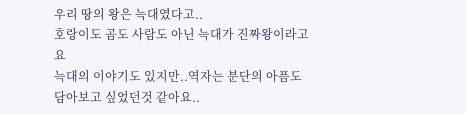우리 땅의 왕은 늑대였다고..
호랑이도 곰도 사람도 아닌 늑대가 진짜왕이라고요
늑대의 이야기도 있지만..역자는 분단의 아픔도 담아보고 싶었던것 같아요..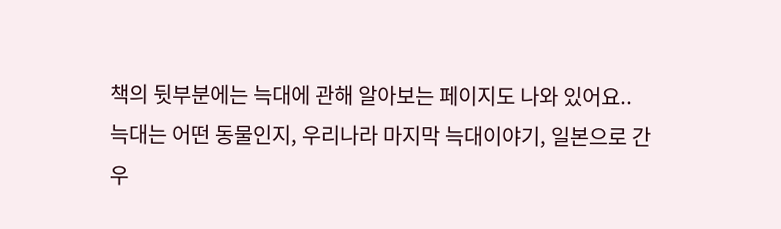책의 뒷부분에는 늑대에 관해 알아보는 페이지도 나와 있어요..
늑대는 어떤 동물인지, 우리나라 마지막 늑대이야기, 일본으로 간 우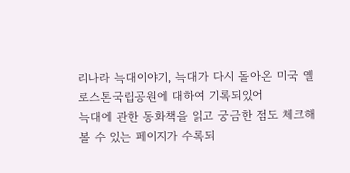리나라 늑대이야기, 늑대가 다시 돌아온 미국 옐로스톤국립공원에 대하여 기록되있어
늑대에 관한 동화책을 읽고 궁금한 점도 체크해볼 수 있는 페이지가 수록되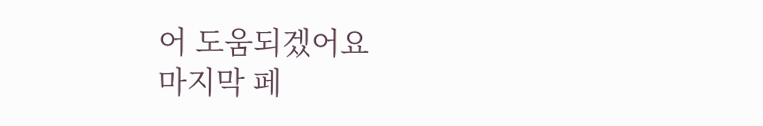어 도움되겠어요
마지막 페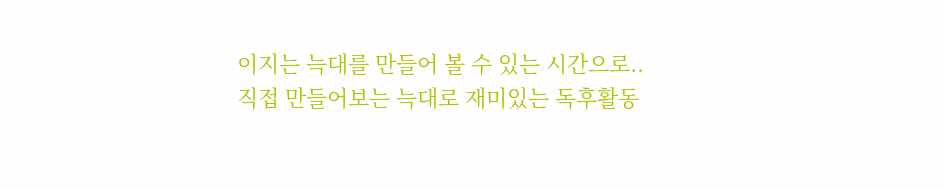이지는 늑대를 만들어 볼 수 있는 시간으로..
직접 만들어보는 늑대로 재미있는 독후활동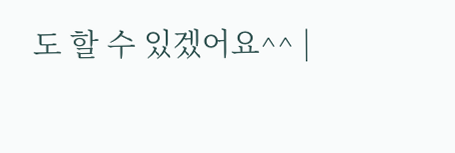도 할 수 있겠어요^^ |